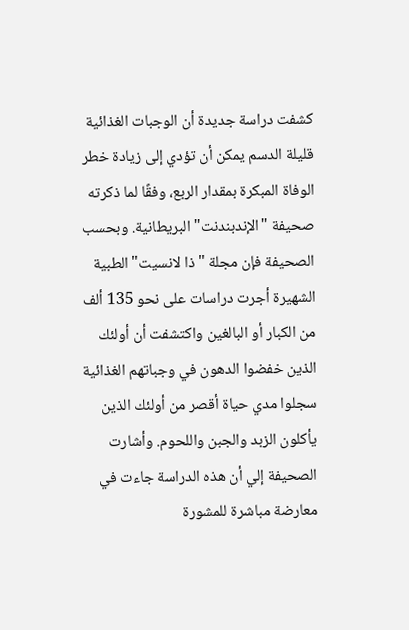كشفت دراسة جديدة أن الوجبات الغذائية قليلة الدسم يمكن أن تؤدي إلى زيادة خطر الوفاة المبكرة بمقدار الربع، وفقًا لما ذكرته صحيفة "الإندبندنت" البريطانية. وبحسب الصحيفة فإن مجلة "ذا لانسيت" الطبية الشهيرة أجرت دراسات على نحو 135 ألف من الكبار أو البالغين واكتشفت أن أولئك الذين خفضوا الدهون في وجباتهم الغذائية سجلوا مدي حياة أقصر من أولئك الذين يأكلون الزبد والجبن واللحوم. وأشارت الصحيفة إلي أن هذه الدراسة جاءت في معارضة مباشرة للمشورة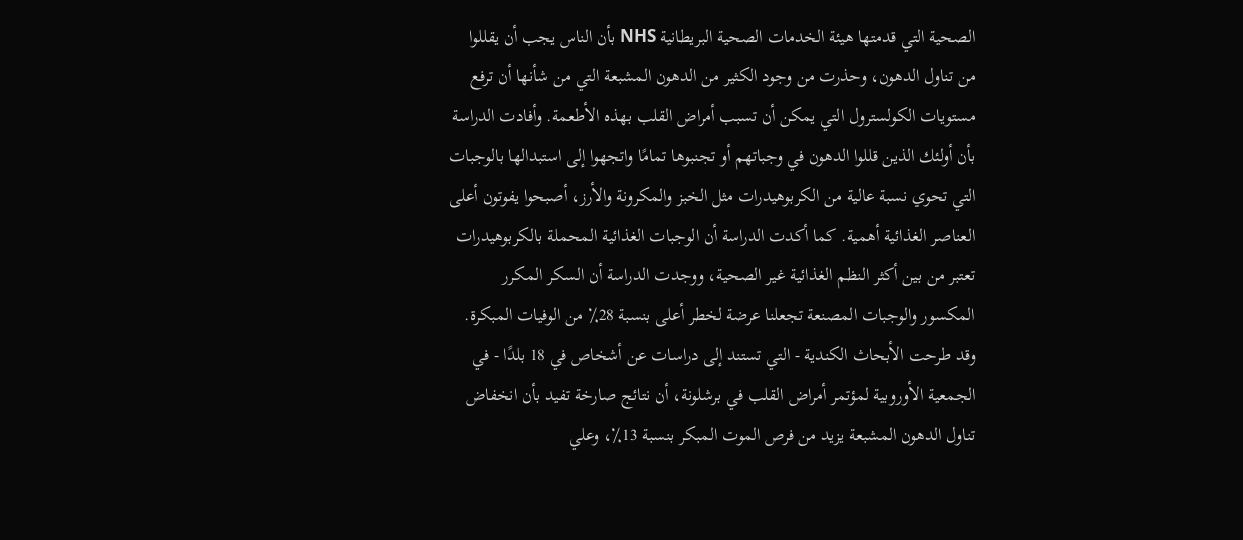الصحية التي قدمتها هيئة الخدمات الصحية البريطانية NHS بأن الناس يجب أن يقللوا من تناول الدهون، وحذرت من وجود الكثير من الدهون المشبعة التي من شأنها أن ترفع مستويات الكولسترول التي يمكن أن تسبب أمراض القلب بهذه الأطعمة. وأفادت الدراسة بأن أولئك الذين قللوا الدهون في وجباتهم أو تجنبوها تمامًا واتجهوا إلى استبدالها بالوجبات التي تحوي نسبة عالية من الكربوهيدرات مثل الخبز والمكرونة والأرز، أصبحوا يفوتون أعلى العناصر الغذائية أهمية. كما أكدت الدراسة أن الوجبات الغذائية المحملة بالكربوهيدرات تعتبر من بين أكثر النظم الغذائية غير الصحية، ووجدت الدراسة أن السكر المكرر المكسور والوجبات المصنعة تجعلنا عرضة لخطر أعلى بنسبة 28٪ من الوفيات المبكرة. وقد طرحت الأبحاث الكندية - التي تستند إلى دراسات عن أشخاص في 18 بلدًا - في الجمعية الأوروبية لمؤتمر أمراض القلب في برشلونة، أن نتائج صارخة تفيد بأن انخفاض تناول الدهون المشبعة يزيد من فرص الموت المبكر بنسبة 13٪، وعلي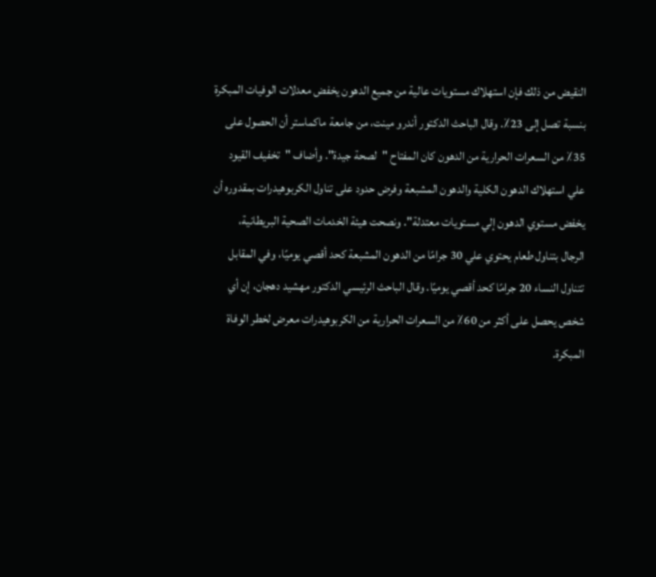النقيض من ذلك فإن استهلاك مستويات عالية من جميع الدهون يخفض معدلات الوفيات المبكرة بنسبة تصل إلى 23٪. وقال الباحث الدكتور أندرو مينت، من جامعة ماكماستر أن الحصول على 35٪ من السعرات الحرارية من الدهون كان المفتاح "لصحة جيدة". وأضاف "تخفيف القيود علي استهلاك الدهون الكلية والدهون المشبعة وفرض حدود على تناول الكربوهيدرات بمقدوره أن يخفض مستوي الدهون إلي مستويات معتدلة". ونصحت هيئة الخدمات الصحية البريطانية، الرجال بتناول طعام يحتوي علي 30 جرامًا من الدهون المشبعة كحد أقصي يوميًا، وفي المقابل تتناول النساء 20 جرامًا كحد أقصي يوميًا. وقال الباحث الرئيسي الدكتور مهشيد دهجان، إن أي شخص يحصل على أكثر من 60٪ من السعرات الحرارية من الكربوهيدرات معرض لخطر الوفاة المبكرة.